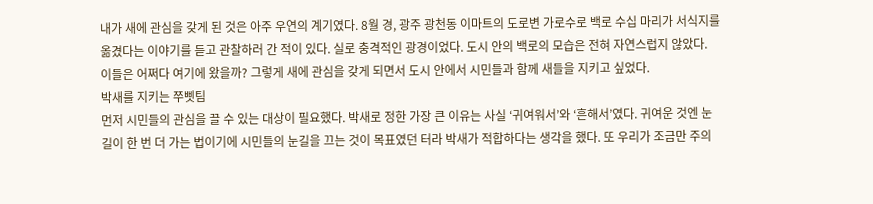내가 새에 관심을 갖게 된 것은 아주 우연의 계기였다. 8월 경, 광주 광천동 이마트의 도로변 가로수로 백로 수십 마리가 서식지를 옮겼다는 이야기를 듣고 관찰하러 간 적이 있다. 실로 충격적인 광경이었다. 도시 안의 백로의 모습은 전혀 자연스럽지 않았다. 이들은 어쩌다 여기에 왔을까? 그렇게 새에 관심을 갖게 되면서 도시 안에서 시민들과 함께 새들을 지키고 싶었다.
박새를 지키는 쭈삣팀
먼저 시민들의 관심을 끌 수 있는 대상이 필요했다. 박새로 정한 가장 큰 이유는 사실 ‘귀여워서’와 ‘흔해서’였다. 귀여운 것엔 눈길이 한 번 더 가는 법이기에 시민들의 눈길을 끄는 것이 목표였던 터라 박새가 적합하다는 생각을 했다. 또 우리가 조금만 주의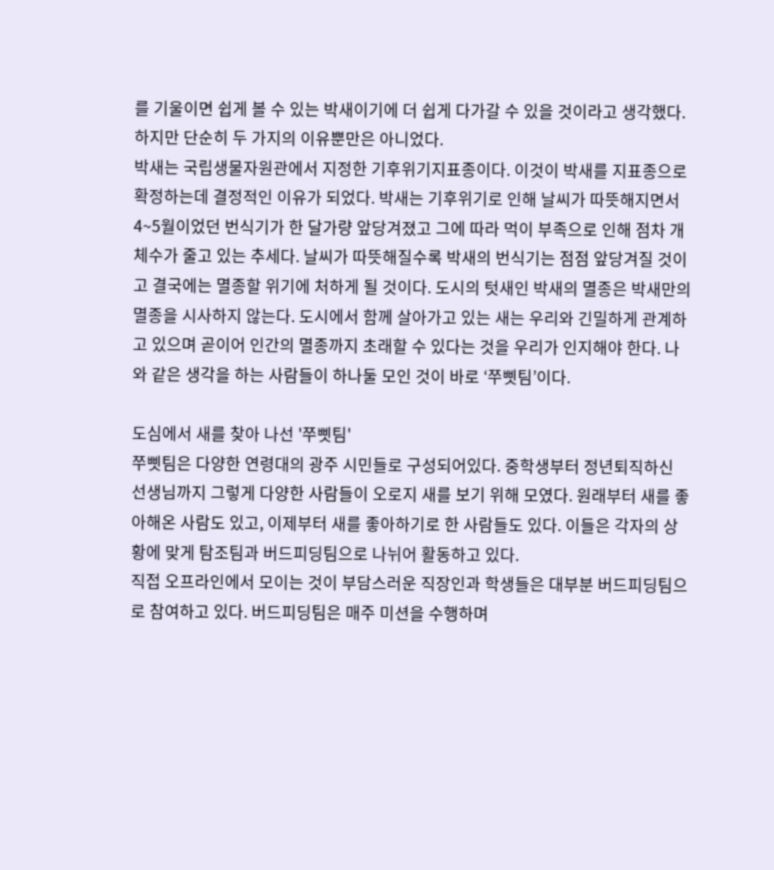를 기울이면 쉽게 볼 수 있는 박새이기에 더 쉽게 다가갈 수 있을 것이라고 생각했다. 하지만 단순히 두 가지의 이유뿐만은 아니었다.
박새는 국립생물자원관에서 지정한 기후위기지표종이다. 이것이 박새를 지표종으로 확정하는데 결정적인 이유가 되었다. 박새는 기후위기로 인해 날씨가 따뜻해지면서 4~5월이었던 번식기가 한 달가량 앞당겨졌고 그에 따라 먹이 부족으로 인해 점차 개체수가 줄고 있는 추세다. 날씨가 따뜻해질수록 박새의 번식기는 점점 앞당겨질 것이고 결국에는 멸종할 위기에 처하게 될 것이다. 도시의 텃새인 박새의 멸종은 박새만의 멸종을 시사하지 않는다. 도시에서 함께 살아가고 있는 새는 우리와 긴밀하게 관계하고 있으며 곧이어 인간의 멸종까지 초래할 수 있다는 것을 우리가 인지해야 한다. 나와 같은 생각을 하는 사람들이 하나둘 모인 것이 바로 ‘쭈삣팀’이다.

도심에서 새를 찾아 나선 '쭈삣팀'
쭈삣팀은 다양한 연령대의 광주 시민들로 구성되어있다. 중학생부터 정년퇴직하신 선생님까지 그렇게 다양한 사람들이 오로지 새를 보기 위해 모였다. 원래부터 새를 좋아해온 사람도 있고, 이제부터 새를 좋아하기로 한 사람들도 있다. 이들은 각자의 상황에 맞게 탐조팀과 버드피딩팀으로 나뉘어 활동하고 있다.
직접 오프라인에서 모이는 것이 부담스러운 직장인과 학생들은 대부분 버드피딩팀으로 참여하고 있다. 버드피딩팀은 매주 미션을 수행하며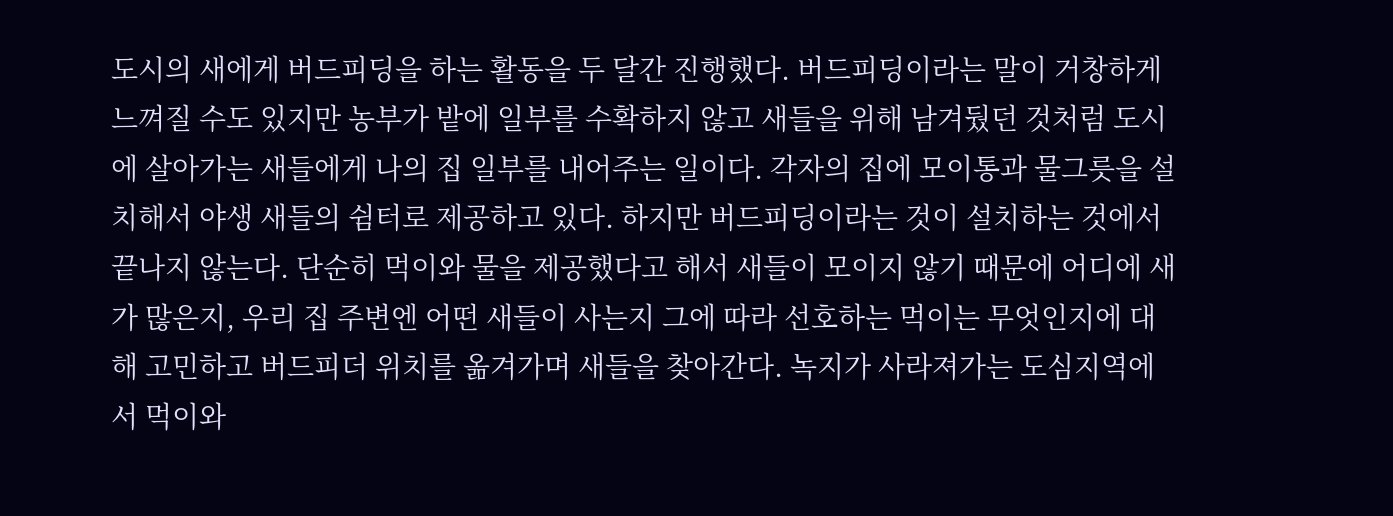도시의 새에게 버드피딩을 하는 활동을 두 달간 진행했다. 버드피딩이라는 말이 거창하게 느껴질 수도 있지만 농부가 밭에 일부를 수확하지 않고 새들을 위해 남겨뒀던 것처럼 도시에 살아가는 새들에게 나의 집 일부를 내어주는 일이다. 각자의 집에 모이통과 물그릇을 설치해서 야생 새들의 쉼터로 제공하고 있다. 하지만 버드피딩이라는 것이 설치하는 것에서 끝나지 않는다. 단순히 먹이와 물을 제공했다고 해서 새들이 모이지 않기 때문에 어디에 새가 많은지, 우리 집 주변엔 어떤 새들이 사는지 그에 따라 선호하는 먹이는 무엇인지에 대해 고민하고 버드피더 위치를 옮겨가며 새들을 찾아간다. 녹지가 사라져가는 도심지역에서 먹이와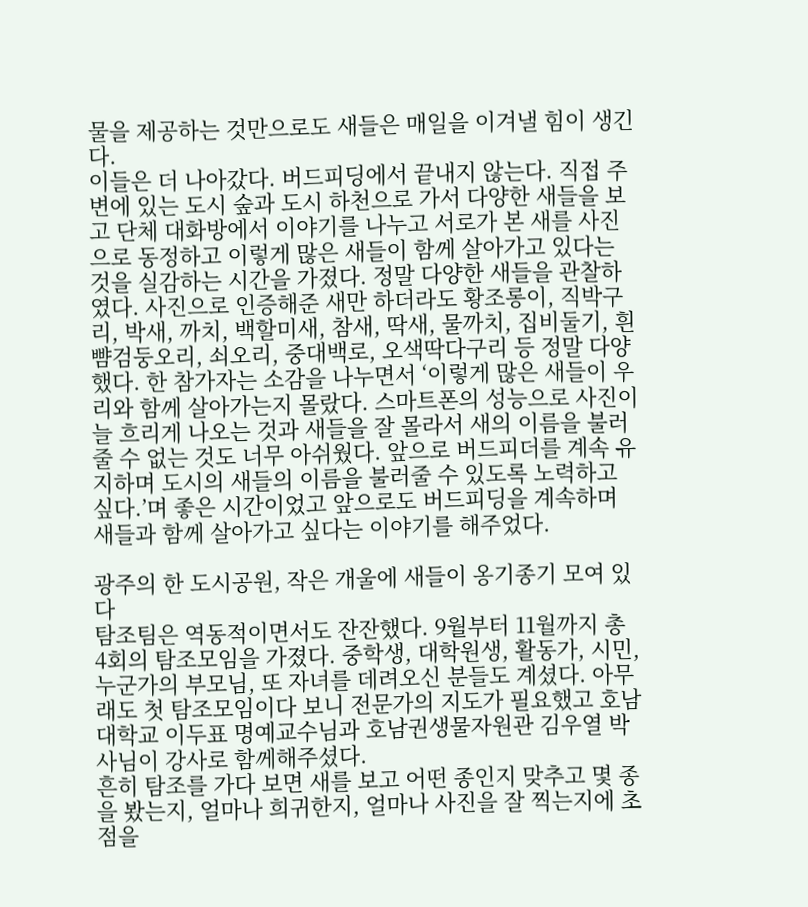물을 제공하는 것만으로도 새들은 매일을 이겨낼 힘이 생긴다.
이들은 더 나아갔다. 버드피딩에서 끝내지 않는다. 직접 주변에 있는 도시 숲과 도시 하천으로 가서 다양한 새들을 보고 단체 대화방에서 이야기를 나누고 서로가 본 새를 사진으로 동정하고 이렇게 많은 새들이 함께 살아가고 있다는 것을 실감하는 시간을 가졌다. 정말 다양한 새들을 관찰하였다. 사진으로 인증해준 새만 하더라도 황조롱이, 직박구리, 박새, 까치, 백할미새, 참새, 딱새, 물까치, 집비둘기, 흰뺨검둥오리, 쇠오리, 중대백로, 오색딱다구리 등 정말 다양했다. 한 참가자는 소감을 나누면서 ‘이렇게 많은 새들이 우리와 함께 살아가는지 몰랐다. 스마트폰의 성능으로 사진이 늘 흐리게 나오는 것과 새들을 잘 몰라서 새의 이름을 불러줄 수 없는 것도 너무 아쉬웠다. 앞으로 버드피더를 계속 유지하며 도시의 새들의 이름을 불러줄 수 있도록 노력하고 싶다.’며 좋은 시간이었고 앞으로도 버드피딩을 계속하며 새들과 함께 살아가고 싶다는 이야기를 해주었다.

광주의 한 도시공원, 작은 개울에 새들이 옹기종기 모여 있다
탐조팀은 역동적이면서도 잔잔했다. 9월부터 11월까지 총 4회의 탐조모임을 가졌다. 중학생, 대학원생, 활동가, 시민, 누군가의 부모님, 또 자녀를 데려오신 분들도 계셨다. 아무래도 첫 탐조모임이다 보니 전문가의 지도가 필요했고 호남대학교 이두표 명예교수님과 호남권생물자원관 김우열 박사님이 강사로 함께해주셨다.
흔히 탐조를 가다 보면 새를 보고 어떤 종인지 맞추고 몇 종을 봤는지, 얼마나 희귀한지, 얼마나 사진을 잘 찍는지에 초점을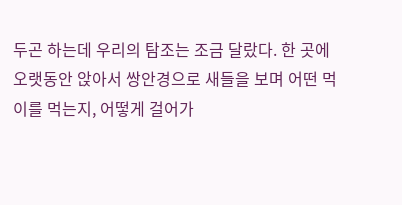두곤 하는데 우리의 탐조는 조금 달랐다. 한 곳에 오랫동안 앉아서 쌍안경으로 새들을 보며 어떤 먹이를 먹는지, 어떻게 걸어가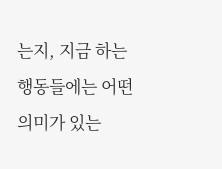는지, 지금 하는 행동들에는 어떤 의미가 있는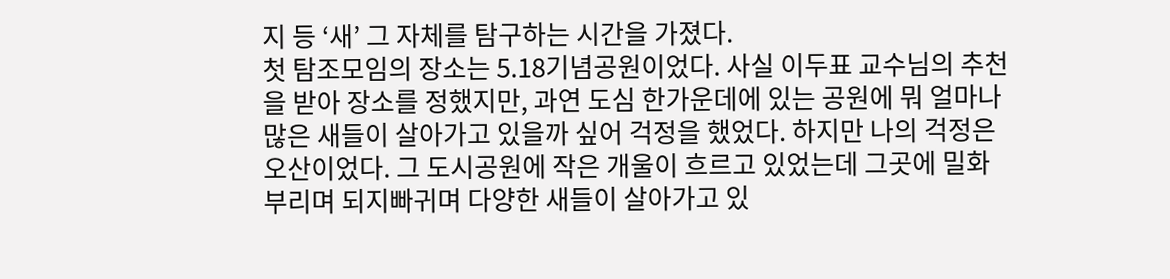지 등 ‘새’ 그 자체를 탐구하는 시간을 가졌다.
첫 탐조모임의 장소는 5.18기념공원이었다. 사실 이두표 교수님의 추천을 받아 장소를 정했지만, 과연 도심 한가운데에 있는 공원에 뭐 얼마나 많은 새들이 살아가고 있을까 싶어 걱정을 했었다. 하지만 나의 걱정은 오산이었다. 그 도시공원에 작은 개울이 흐르고 있었는데 그곳에 밀화부리며 되지빠귀며 다양한 새들이 살아가고 있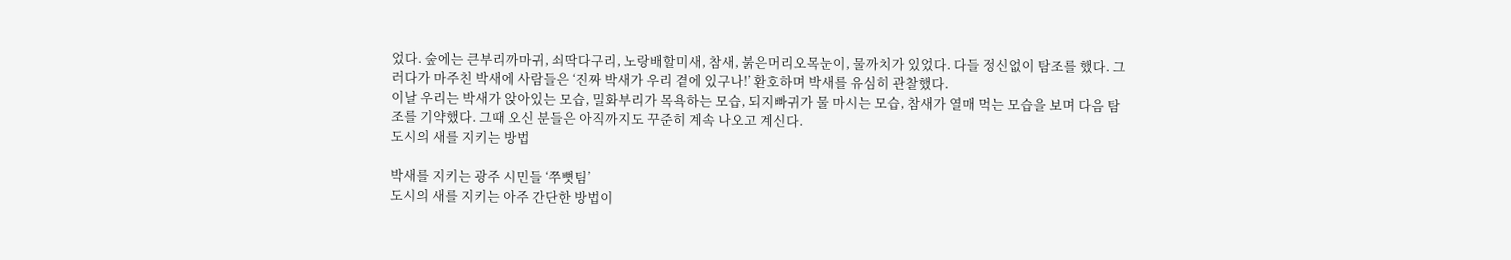었다. 숲에는 큰부리까마귀, 쇠딱다구리, 노랑배할미새, 참새, 붉은머리오목눈이, 물까치가 있었다. 다들 정신없이 탐조를 했다. 그러다가 마주친 박새에 사람들은 ‘진짜 박새가 우리 곁에 있구나!’ 환호하며 박새를 유심히 관찰했다.
이날 우리는 박새가 앉아있는 모습, 밀화부리가 목욕하는 모습, 되지빠귀가 물 마시는 모습, 참새가 열매 먹는 모습을 보며 다음 탐조를 기약했다. 그때 오신 분들은 아직까지도 꾸준히 계속 나오고 계신다.
도시의 새를 지키는 방법

박새를 지키는 광주 시민들 ‘쭈뼛팀’
도시의 새를 지키는 아주 간단한 방법이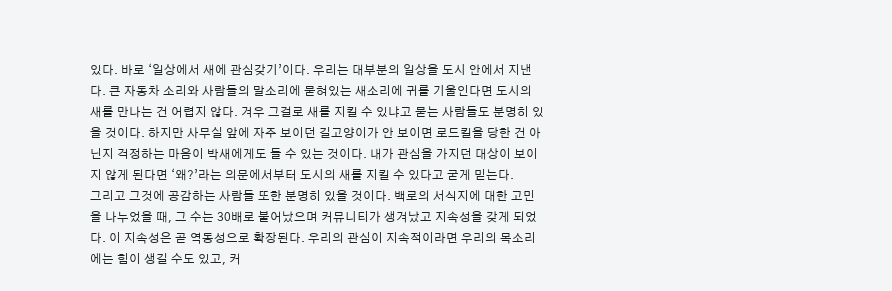있다. 바로 ‘일상에서 새에 관심갖기’이다. 우리는 대부분의 일상을 도시 안에서 지낸다. 큰 자동차 소리와 사람들의 말소리에 묻혀있는 새소리에 귀를 기울인다면 도시의 새를 만나는 건 어렵지 않다. 겨우 그걸로 새를 지킬 수 있냐고 묻는 사람들도 분명히 있을 것이다. 하지만 사무실 앞에 자주 보이던 길고양이가 안 보이면 로드킬을 당한 건 아닌지 걱정하는 마음이 박새에게도 들 수 있는 것이다. 내가 관심을 가지던 대상이 보이지 않게 된다면 ‘왜?’라는 의문에서부터 도시의 새를 지킬 수 있다고 굳게 믿는다.
그리고 그것에 공감하는 사람들 또한 분명히 있을 것이다. 백로의 서식지에 대한 고민을 나누었을 때, 그 수는 30배로 불어났으며 커뮤니티가 생겨났고 지속성을 갖게 되었다. 이 지속성은 곧 역동성으로 확장된다. 우리의 관심이 지속적이라면 우리의 목소리에는 힘이 생길 수도 있고, 커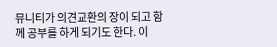뮤니티가 의견교환의 장이 되고 함께 공부를 하게 되기도 한다. 이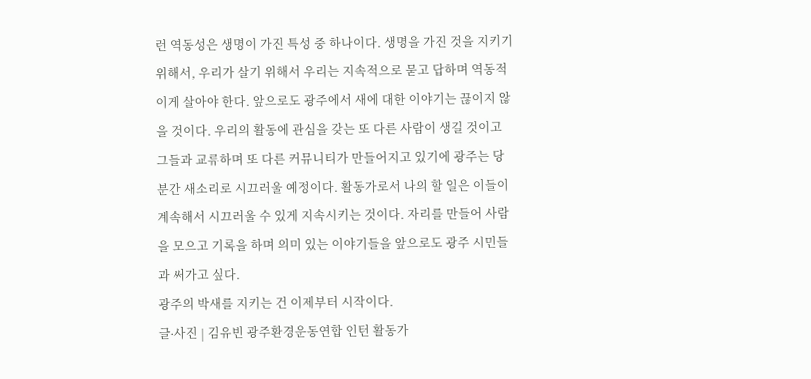런 역동성은 생명이 가진 특성 중 하나이다. 생명을 가진 것을 지키기 위해서, 우리가 살기 위해서 우리는 지속적으로 묻고 답하며 역동적이게 살아야 한다. 앞으로도 광주에서 새에 대한 이야기는 끊이지 않을 것이다. 우리의 활동에 관심을 갖는 또 다른 사람이 생길 것이고 그들과 교류하며 또 다른 커뮤니티가 만들어지고 있기에 광주는 당분간 새소리로 시끄러울 예정이다. 활동가로서 나의 할 일은 이들이 계속해서 시끄러울 수 있게 지속시키는 것이다. 자리를 만들어 사람을 모으고 기록을 하며 의미 있는 이야기들을 앞으로도 광주 시민들과 써가고 싶다.
광주의 박새를 지키는 건 이제부터 시작이다.
글∙사진 | 김유빈 광주환경운동연합 인턴 활동가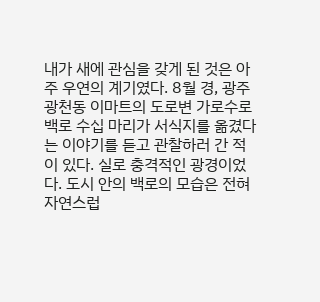내가 새에 관심을 갖게 된 것은 아주 우연의 계기였다. 8월 경, 광주 광천동 이마트의 도로변 가로수로 백로 수십 마리가 서식지를 옮겼다는 이야기를 듣고 관찰하러 간 적이 있다. 실로 충격적인 광경이었다. 도시 안의 백로의 모습은 전혀 자연스럽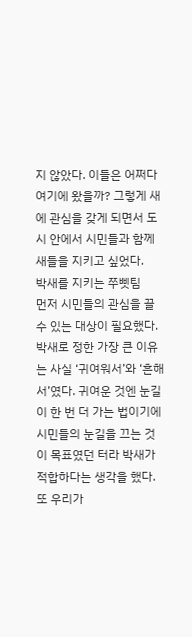지 않았다. 이들은 어쩌다 여기에 왔을까? 그렇게 새에 관심을 갖게 되면서 도시 안에서 시민들과 함께 새들을 지키고 싶었다.
박새를 지키는 쭈삣팀
먼저 시민들의 관심을 끌 수 있는 대상이 필요했다. 박새로 정한 가장 큰 이유는 사실 ‘귀여워서’와 ‘흔해서’였다. 귀여운 것엔 눈길이 한 번 더 가는 법이기에 시민들의 눈길을 끄는 것이 목표였던 터라 박새가 적합하다는 생각을 했다. 또 우리가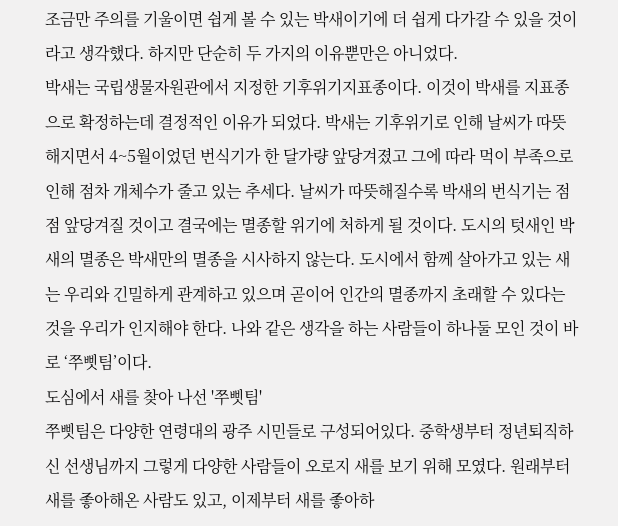조금만 주의를 기울이면 쉽게 볼 수 있는 박새이기에 더 쉽게 다가갈 수 있을 것이라고 생각했다. 하지만 단순히 두 가지의 이유뿐만은 아니었다.
박새는 국립생물자원관에서 지정한 기후위기지표종이다. 이것이 박새를 지표종으로 확정하는데 결정적인 이유가 되었다. 박새는 기후위기로 인해 날씨가 따뜻해지면서 4~5월이었던 번식기가 한 달가량 앞당겨졌고 그에 따라 먹이 부족으로 인해 점차 개체수가 줄고 있는 추세다. 날씨가 따뜻해질수록 박새의 번식기는 점점 앞당겨질 것이고 결국에는 멸종할 위기에 처하게 될 것이다. 도시의 텃새인 박새의 멸종은 박새만의 멸종을 시사하지 않는다. 도시에서 함께 살아가고 있는 새는 우리와 긴밀하게 관계하고 있으며 곧이어 인간의 멸종까지 초래할 수 있다는 것을 우리가 인지해야 한다. 나와 같은 생각을 하는 사람들이 하나둘 모인 것이 바로 ‘쭈삣팀’이다.
도심에서 새를 찾아 나선 '쭈삣팀'
쭈삣팀은 다양한 연령대의 광주 시민들로 구성되어있다. 중학생부터 정년퇴직하신 선생님까지 그렇게 다양한 사람들이 오로지 새를 보기 위해 모였다. 원래부터 새를 좋아해온 사람도 있고, 이제부터 새를 좋아하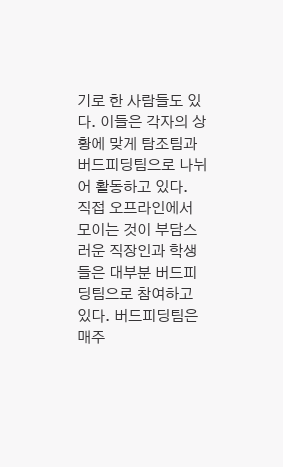기로 한 사람들도 있다. 이들은 각자의 상황에 맞게 탐조팀과 버드피딩팀으로 나뉘어 활동하고 있다.
직접 오프라인에서 모이는 것이 부담스러운 직장인과 학생들은 대부분 버드피딩팀으로 참여하고 있다. 버드피딩팀은 매주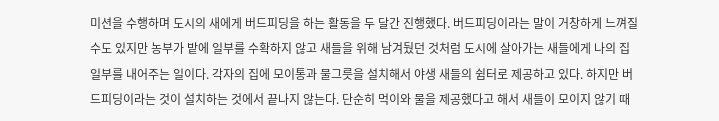미션을 수행하며 도시의 새에게 버드피딩을 하는 활동을 두 달간 진행했다. 버드피딩이라는 말이 거창하게 느껴질 수도 있지만 농부가 밭에 일부를 수확하지 않고 새들을 위해 남겨뒀던 것처럼 도시에 살아가는 새들에게 나의 집 일부를 내어주는 일이다. 각자의 집에 모이통과 물그릇을 설치해서 야생 새들의 쉼터로 제공하고 있다. 하지만 버드피딩이라는 것이 설치하는 것에서 끝나지 않는다. 단순히 먹이와 물을 제공했다고 해서 새들이 모이지 않기 때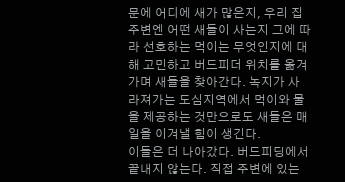문에 어디에 새가 많은지, 우리 집 주변엔 어떤 새들이 사는지 그에 따라 선호하는 먹이는 무엇인지에 대해 고민하고 버드피더 위치를 옮겨가며 새들을 찾아간다. 녹지가 사라져가는 도심지역에서 먹이와 물을 제공하는 것만으로도 새들은 매일을 이겨낼 힘이 생긴다.
이들은 더 나아갔다. 버드피딩에서 끝내지 않는다. 직접 주변에 있는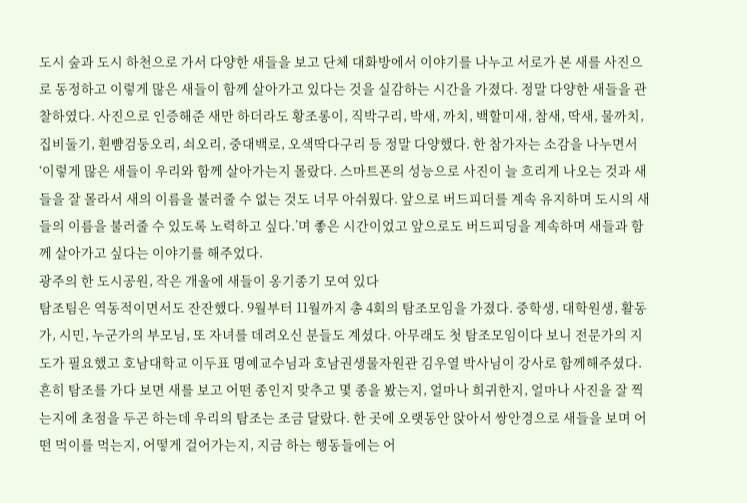도시 숲과 도시 하천으로 가서 다양한 새들을 보고 단체 대화방에서 이야기를 나누고 서로가 본 새를 사진으로 동정하고 이렇게 많은 새들이 함께 살아가고 있다는 것을 실감하는 시간을 가졌다. 정말 다양한 새들을 관찰하였다. 사진으로 인증해준 새만 하더라도 황조롱이, 직박구리, 박새, 까치, 백할미새, 참새, 딱새, 물까치, 집비둘기, 흰뺨검둥오리, 쇠오리, 중대백로, 오색딱다구리 등 정말 다양했다. 한 참가자는 소감을 나누면서 ‘이렇게 많은 새들이 우리와 함께 살아가는지 몰랐다. 스마트폰의 성능으로 사진이 늘 흐리게 나오는 것과 새들을 잘 몰라서 새의 이름을 불러줄 수 없는 것도 너무 아쉬웠다. 앞으로 버드피더를 계속 유지하며 도시의 새들의 이름을 불러줄 수 있도록 노력하고 싶다.’며 좋은 시간이었고 앞으로도 버드피딩을 계속하며 새들과 함께 살아가고 싶다는 이야기를 해주었다.
광주의 한 도시공원, 작은 개울에 새들이 옹기종기 모여 있다
탐조팀은 역동적이면서도 잔잔했다. 9월부터 11월까지 총 4회의 탐조모임을 가졌다. 중학생, 대학원생, 활동가, 시민, 누군가의 부모님, 또 자녀를 데려오신 분들도 계셨다. 아무래도 첫 탐조모임이다 보니 전문가의 지도가 필요했고 호남대학교 이두표 명예교수님과 호남권생물자원관 김우열 박사님이 강사로 함께해주셨다.
흔히 탐조를 가다 보면 새를 보고 어떤 종인지 맞추고 몇 종을 봤는지, 얼마나 희귀한지, 얼마나 사진을 잘 찍는지에 초점을 두곤 하는데 우리의 탐조는 조금 달랐다. 한 곳에 오랫동안 앉아서 쌍안경으로 새들을 보며 어떤 먹이를 먹는지, 어떻게 걸어가는지, 지금 하는 행동들에는 어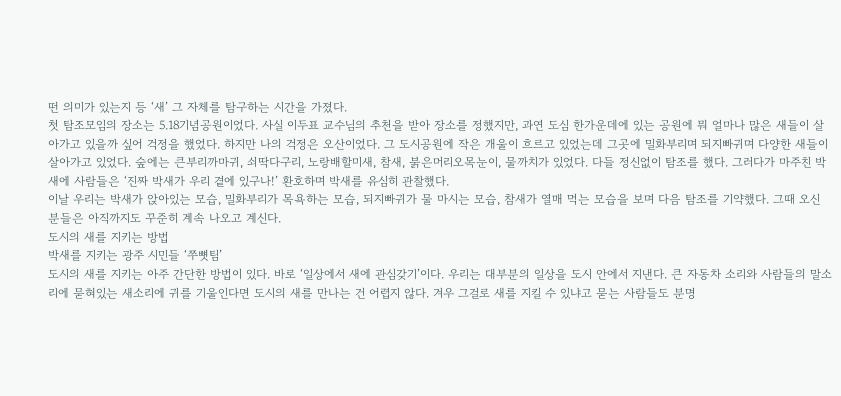떤 의미가 있는지 등 ‘새’ 그 자체를 탐구하는 시간을 가졌다.
첫 탐조모임의 장소는 5.18기념공원이었다. 사실 이두표 교수님의 추천을 받아 장소를 정했지만, 과연 도심 한가운데에 있는 공원에 뭐 얼마나 많은 새들이 살아가고 있을까 싶어 걱정을 했었다. 하지만 나의 걱정은 오산이었다. 그 도시공원에 작은 개울이 흐르고 있었는데 그곳에 밀화부리며 되지빠귀며 다양한 새들이 살아가고 있었다. 숲에는 큰부리까마귀, 쇠딱다구리, 노랑배할미새, 참새, 붉은머리오목눈이, 물까치가 있었다. 다들 정신없이 탐조를 했다. 그러다가 마주친 박새에 사람들은 ‘진짜 박새가 우리 곁에 있구나!’ 환호하며 박새를 유심히 관찰했다.
이날 우리는 박새가 앉아있는 모습, 밀화부리가 목욕하는 모습, 되지빠귀가 물 마시는 모습, 참새가 열매 먹는 모습을 보며 다음 탐조를 기약했다. 그때 오신 분들은 아직까지도 꾸준히 계속 나오고 계신다.
도시의 새를 지키는 방법
박새를 지키는 광주 시민들 ‘쭈뼛팀’
도시의 새를 지키는 아주 간단한 방법이 있다. 바로 ‘일상에서 새에 관심갖기’이다. 우리는 대부분의 일상을 도시 안에서 지낸다. 큰 자동차 소리와 사람들의 말소리에 묻혀있는 새소리에 귀를 기울인다면 도시의 새를 만나는 건 어렵지 않다. 겨우 그걸로 새를 지킬 수 있냐고 묻는 사람들도 분명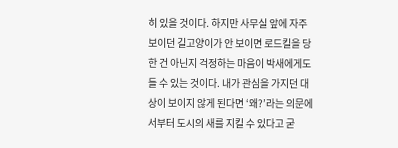히 있을 것이다. 하지만 사무실 앞에 자주 보이던 길고양이가 안 보이면 로드킬을 당한 건 아닌지 걱정하는 마음이 박새에게도 들 수 있는 것이다. 내가 관심을 가지던 대상이 보이지 않게 된다면 ‘왜?’라는 의문에서부터 도시의 새를 지킬 수 있다고 굳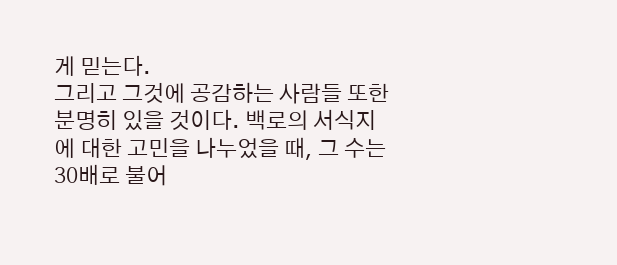게 믿는다.
그리고 그것에 공감하는 사람들 또한 분명히 있을 것이다. 백로의 서식지에 대한 고민을 나누었을 때, 그 수는 30배로 불어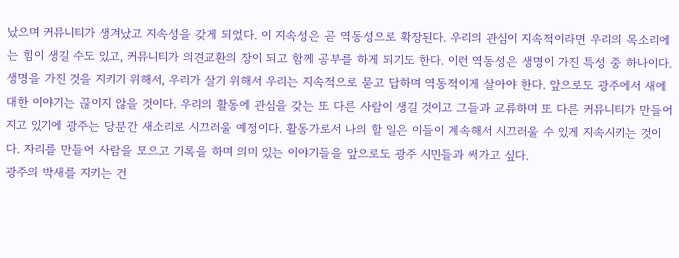났으며 커뮤니티가 생겨났고 지속성을 갖게 되었다. 이 지속성은 곧 역동성으로 확장된다. 우리의 관심이 지속적이라면 우리의 목소리에는 힘이 생길 수도 있고, 커뮤니티가 의견교환의 장이 되고 함께 공부를 하게 되기도 한다. 이런 역동성은 생명이 가진 특성 중 하나이다. 생명을 가진 것을 지키기 위해서, 우리가 살기 위해서 우리는 지속적으로 묻고 답하며 역동적이게 살아야 한다. 앞으로도 광주에서 새에 대한 이야기는 끊이지 않을 것이다. 우리의 활동에 관심을 갖는 또 다른 사람이 생길 것이고 그들과 교류하며 또 다른 커뮤니티가 만들어지고 있기에 광주는 당분간 새소리로 시끄러울 예정이다. 활동가로서 나의 할 일은 이들이 계속해서 시끄러울 수 있게 지속시키는 것이다. 자리를 만들어 사람을 모으고 기록을 하며 의미 있는 이야기들을 앞으로도 광주 시민들과 써가고 싶다.
광주의 박새를 지키는 건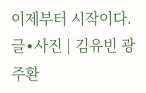이제부터 시작이다.
글∙사진 | 김유빈 광주환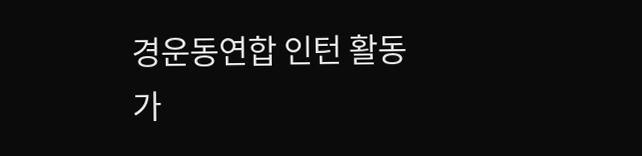경운동연합 인턴 활동가